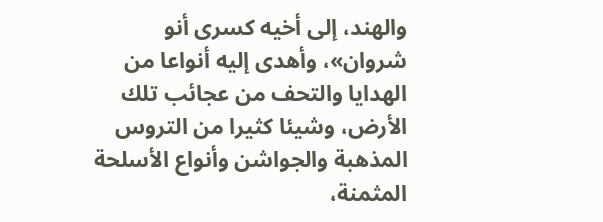والهند، إلى أخيه كسرى أنو شروان»، وأهدى إليه أنواعا من الهدايا والتحف من عجائب تلك الأرض، وشيئا كثيرا من التروس المذهبة والجواشن وأنواع الأسلحة المثمنة،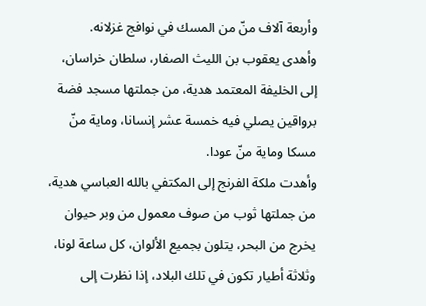وأربعة آلاف منّ من المسك في نوافج غزلانه.
وأهدى يعقوب بن الليث الصفار، سلطان خراسان، إلى الخليفة المعتمد هدية، من جملتها مسجد فضة برواقين يصلي فيه خمسة عشر إنسانا، وماية منّ مسكا وماية منّ عودا.
وأهدت ملكة الفرنج إلى المكتفي بالله العباسي هدية، من جملتها ثوب من صوف معمول من وبر حيوان يخرج من البحر، يتلون بجميع الألوان، كل ساعة لونا، وثلاثة أطيار تكون في تلك البلاد، إذا نظرت إلى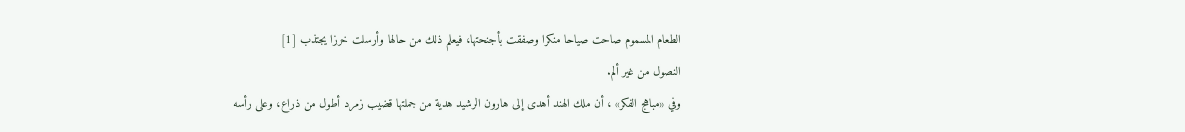الطعام المسموم صاحت صياحا منكرا وصفقت بأجنحتها، فيعلم ذلك من حالها وأرسلت خرزا يجتذب [1]
النصول من غير ألم.
وفي «مباهج الفكر» ، أن ملك الهند أهدى إلى هارون الرشيد هدية من جملتها قضيب زمرد أطول من ذراع، وعلى رأسه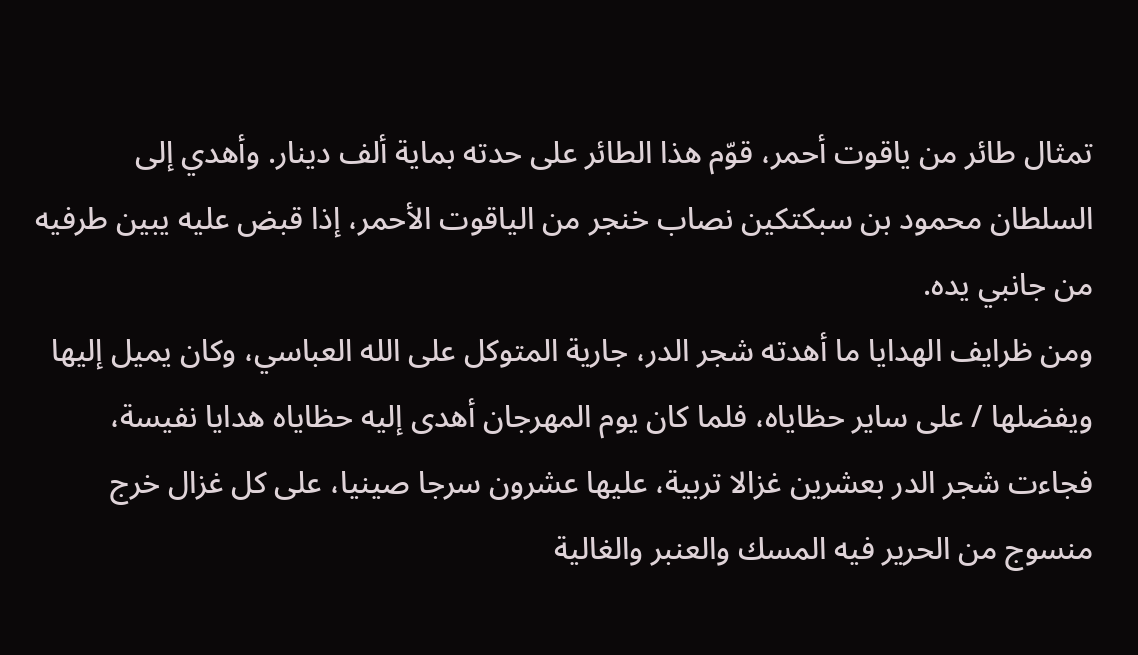تمثال طائر من ياقوت أحمر، قوّم هذا الطائر على حدته بماية ألف دينار. وأهدي إلى السلطان محمود بن سبكتكين نصاب خنجر من الياقوت الأحمر، إذا قبض عليه يبين طرفيه من جانبي يده.
ومن ظرايف الهدايا ما أهدته شجر الدر، جارية المتوكل على الله العباسي، وكان يميل إليها ويفضلها / على ساير حظاياه، فلما كان يوم المهرجان أهدى إليه حظاياه هدايا نفيسة، فجاءت شجر الدر بعشرين غزالا تربية، عليها عشرون سرجا صينيا، على كل غزال خرج منسوج من الحرير فيه المسك والعنبر والغالية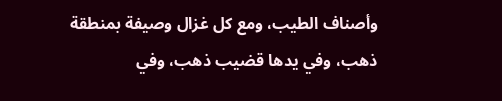وأصناف الطيب، ومع كل غزال وصيفة بمنطقة ذهب، وفي يدها قضيب ذهب، وفي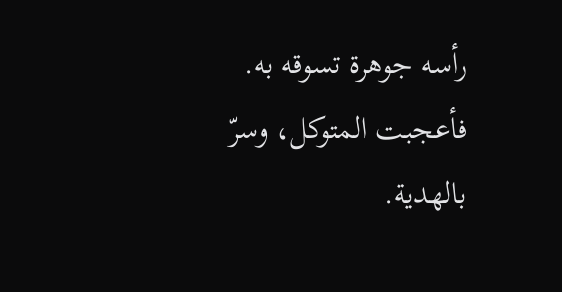رأسه جوهرة تسوقه به. فأعجبت المتوكل، وسرّ بالهدية.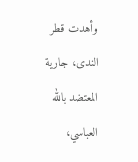وأهدت قطر الندى، جارية المعتضد بالله العباسي،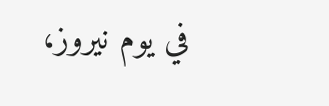في يوم نيروز،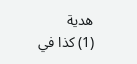هدية
(1) كذا في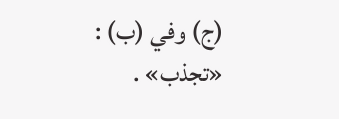(ج) وفي (ب) : «تجذب» .